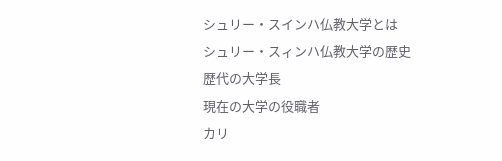シュリー・スインハ仏教大学とは
シュリー・スィンハ仏教大学の歴史
歴代の大学長
現在の大学の役職者
カリ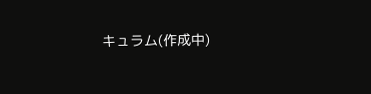キュラム(作成中)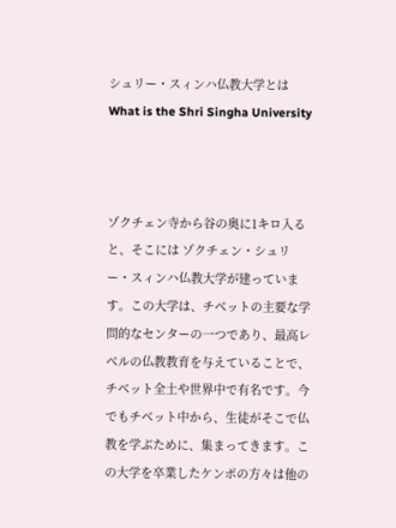シュリー・スィンハ仏教大学とは
What is the Shri Singha University



ゾクチェン寺から谷の奥に1キロ入ると、そこには ゾクチェン・シュリー・スィンハ仏教大学が建っています。この大学は、チベットの主要な学問的なセンターの一つであり、最高レベルの仏教教育を与えていることで、チベット全土や世界中で有名です。今でもチベット中から、生徒がそこで仏教を学ぶために、集まってきます。この大学を卒業したケンポの方々は他の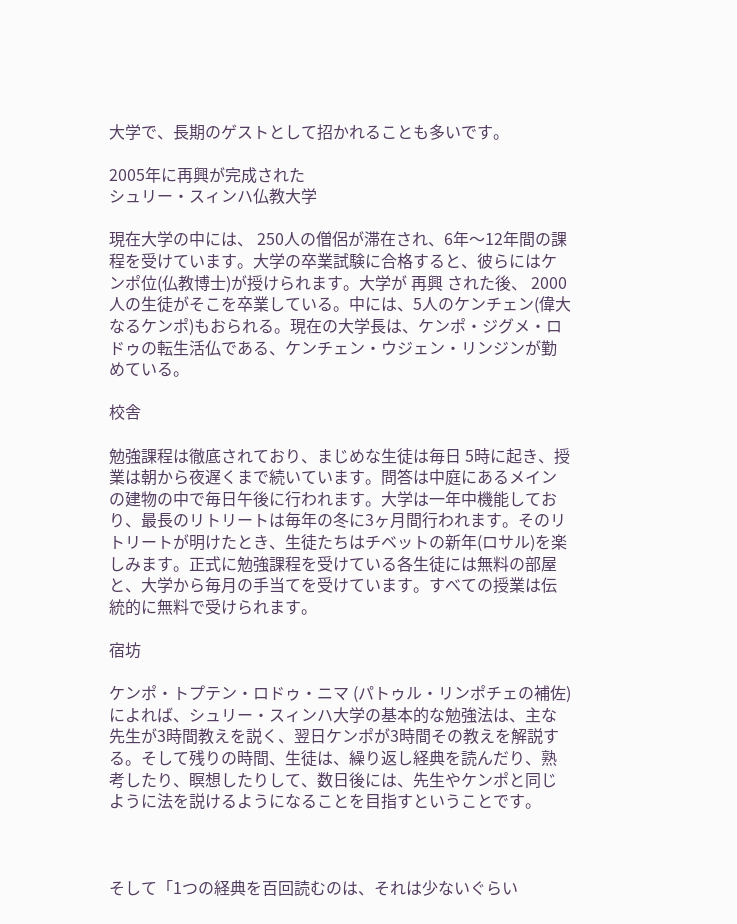大学で、長期のゲストとして招かれることも多いです。

2005年に再興が完成された
シュリー・スィンハ仏教大学

現在大学の中には、 250人の僧侶が滞在され、6年〜12年間の課程を受けています。大学の卒業試験に合格すると、彼らにはケンポ位(仏教博士)が授けられます。大学が 再興 された後、 2000人の生徒がそこを卒業している。中には、5人のケンチェン(偉大なるケンポ)もおられる。現在の大学長は、ケンポ・ジグメ・ロドゥの転生活仏である、ケンチェン・ウジェン・リンジンが勤めている。

校舎

勉強課程は徹底されており、まじめな生徒は毎日 5時に起き、授業は朝から夜遅くまで続いています。問答は中庭にあるメインの建物の中で毎日午後に行われます。大学は一年中機能しており、最長のリトリートは毎年の冬に3ヶ月間行われます。そのリトリートが明けたとき、生徒たちはチベットの新年(ロサル)を楽しみます。正式に勉強課程を受けている各生徒には無料の部屋と、大学から毎月の手当てを受けています。すべての授業は伝統的に無料で受けられます。

宿坊

ケンポ・トプテン・ロドゥ・ニマ (パトゥル・リンポチェの補佐)によれば、シュリー・スィンハ大学の基本的な勉強法は、主な先生が3時間教えを説く、翌日ケンポが3時間その教えを解説する。そして残りの時間、生徒は、繰り返し経典を読んだり、熟考したり、瞑想したりして、数日後には、先生やケンポと同じように法を説けるようになることを目指すということです。



そして「1つの経典を百回読むのは、それは少ないぐらい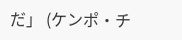だ」 (ケンポ・チ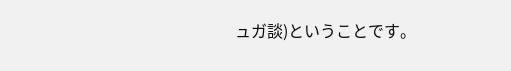ュガ談)ということです。